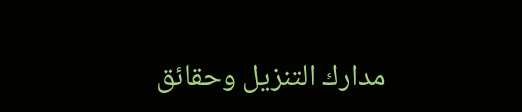مدارك التنزيل وحقائق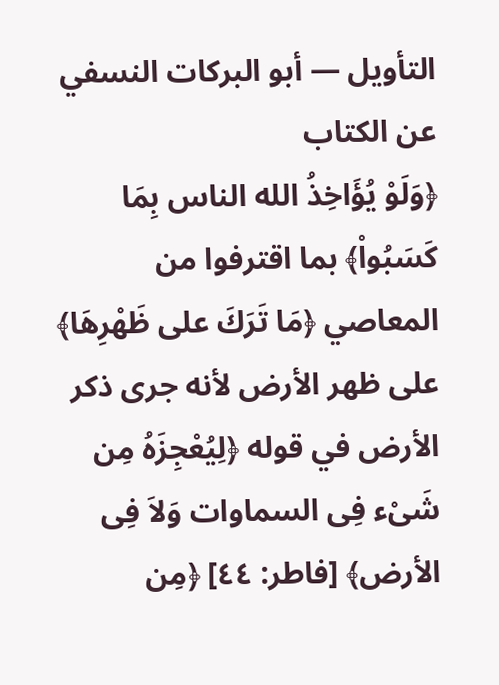التأويل — أبو البركات النسفي
عن الكتاب
﴿وَلَوْ يُؤَاخِذُ الله الناس بِمَا كَسَبُواْ﴾ بما اقترفوا من المعاصي ﴿مَا تَرَكَ على ظَهْرِهَا﴾ على ظهر الأرض لأنه جرى ذكر الأرض في قوله ﴿لِيُعْجِزَهُ مِن شَىْء فِى السماوات وَلاَ فِى الأرض﴾ [فاطر: ٤٤] ﴿مِن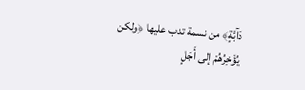دَآبَّةٍ﴾ من نسمة تدب عليها ﴿ولكن يُؤَخِرُهُمْ إلى أَجَلٍ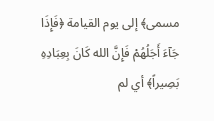مسمى﴾ إلى يوم القيامة ﴿فَإِذَا جَآءَ أَجَلُهُمْ فَإِنَّ الله كَانَ بِعِبَادِهِ بَصِيراً﴾ أي لم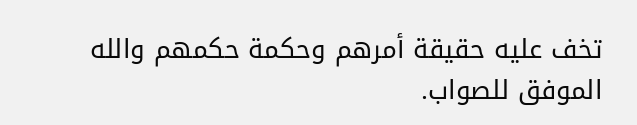تخف عليه حقيقة أمرهم وحكمة حكمهم والله الموفق للصواب.